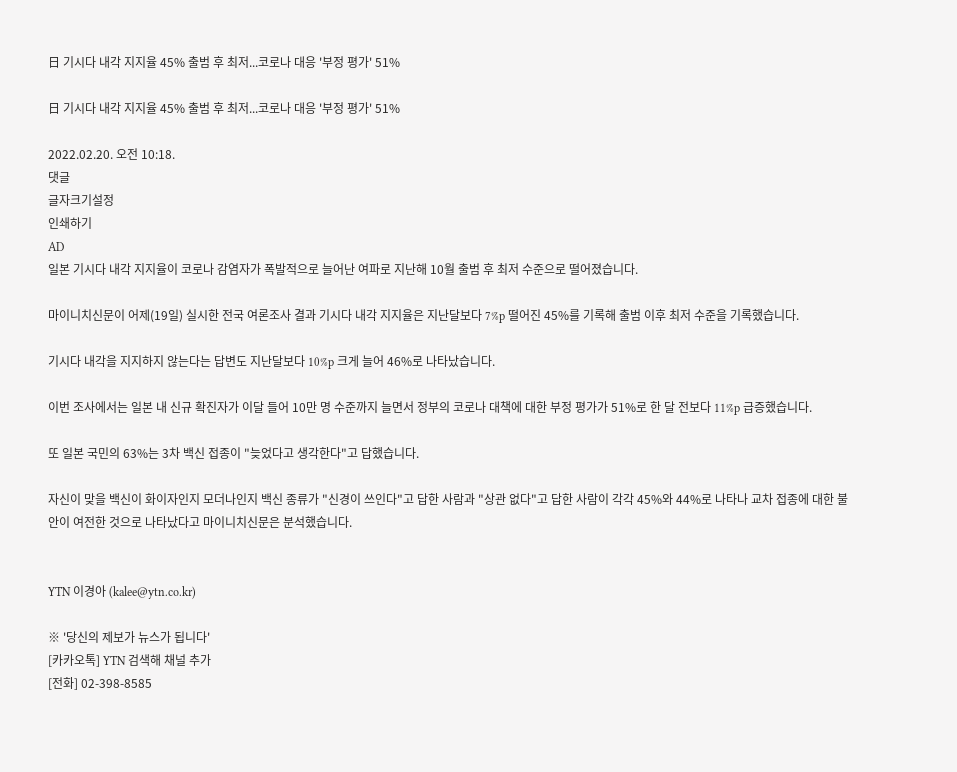日 기시다 내각 지지율 45% 출범 후 최저...코로나 대응 '부정 평가' 51%

日 기시다 내각 지지율 45% 출범 후 최저...코로나 대응 '부정 평가' 51%

2022.02.20. 오전 10:18.
댓글
글자크기설정
인쇄하기
AD
일본 기시다 내각 지지율이 코로나 감염자가 폭발적으로 늘어난 여파로 지난해 10월 출범 후 최저 수준으로 떨어졌습니다.

마이니치신문이 어제(19일) 실시한 전국 여론조사 결과 기시다 내각 지지율은 지난달보다 7%p 떨어진 45%를 기록해 출범 이후 최저 수준을 기록했습니다.

기시다 내각을 지지하지 않는다는 답변도 지난달보다 10%p 크게 늘어 46%로 나타났습니다.

이번 조사에서는 일본 내 신규 확진자가 이달 들어 10만 명 수준까지 늘면서 정부의 코로나 대책에 대한 부정 평가가 51%로 한 달 전보다 11%p 급증했습니다.

또 일본 국민의 63%는 3차 백신 접종이 "늦었다고 생각한다"고 답했습니다.

자신이 맞을 백신이 화이자인지 모더나인지 백신 종류가 "신경이 쓰인다"고 답한 사람과 "상관 없다"고 답한 사람이 각각 45%와 44%로 나타나 교차 접종에 대한 불안이 여전한 것으로 나타났다고 마이니치신문은 분석했습니다.


YTN 이경아 (kalee@ytn.co.kr)

※ '당신의 제보가 뉴스가 됩니다'
[카카오톡] YTN 검색해 채널 추가
[전화] 02-398-8585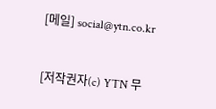[메일] social@ytn.co.kr


[저작권자(c) YTN 무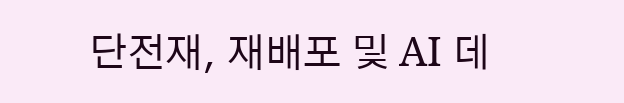단전재, 재배포 및 AI 데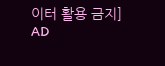이터 활용 금지]
AD